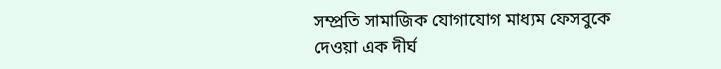সম্প্রতি সামাজিক যোগাযোগ মাধ্যম ফেসবুকে দেওয়া এক দীর্ঘ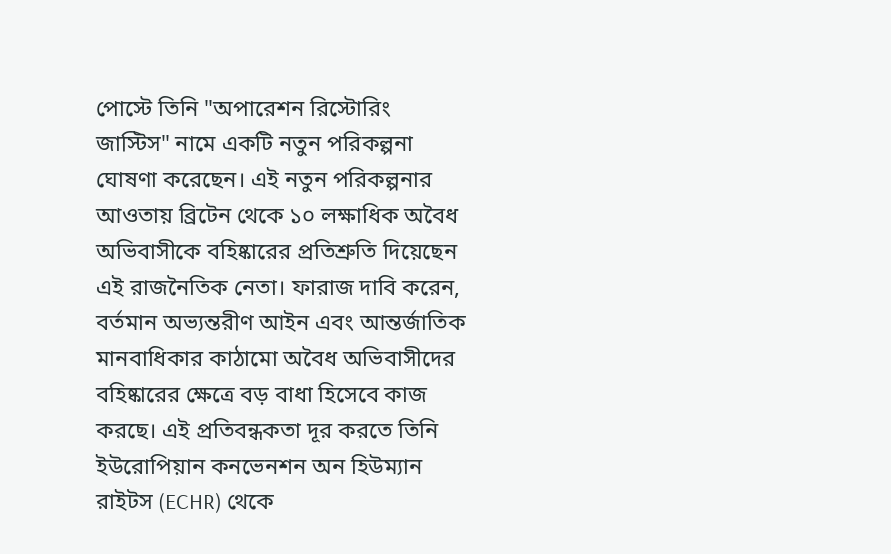পোস্টে তিনি "অপারেশন রিস্টোরিং জাস্টিস" নামে একটি নতুন পরিকল্পনা ঘোষণা করেছেন। এই নতুন পরিকল্পনার আওতায় ব্রিটেন থেকে ১০ লক্ষাধিক অবৈধ অভিবাসীকে বহিষ্কারের প্রতিশ্রুতি দিয়েছেন এই রাজনৈতিক নেতা। ফারাজ দাবি করেন, বর্তমান অভ্যন্তরীণ আইন এবং আন্তর্জাতিক মানবাধিকার কাঠামো অবৈধ অভিবাসীদের বহিষ্কারের ক্ষেত্রে বড় বাধা হিসেবে কাজ করছে। এই প্রতিবন্ধকতা দূর করতে তিনি ইউরোপিয়ান কনভেনশন অন হিউম্যান রাইটস (ECHR) থেকে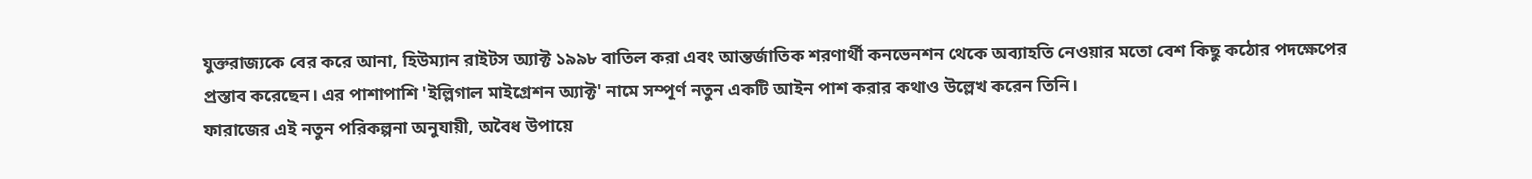যুক্তরাজ্যকে বের করে আনা, হিউম্যান রাইটস অ্যাক্ট ১৯৯৮ বাতিল করা এবং আন্তর্জাতিক শরণার্থী কনভেনশন থেকে অব্যাহতি নেওয়ার মতো বেশ কিছু কঠোর পদক্ষেপের প্রস্তাব করেছেন। এর পাশাপাশি 'ইল্লিগাল মাইগ্রেশন অ্যাক্ট' নামে সম্পূর্ণ নতুন একটি আইন পাশ করার কথাও উল্লেখ করেন তিনি।
ফারাজের এই নতুন পরিকল্পনা অনুযায়ী, অবৈধ উপায়ে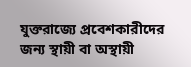যুক্তরাজ্যে প্রবেশকারীদের জন্য স্থায়ী বা অস্থায়ী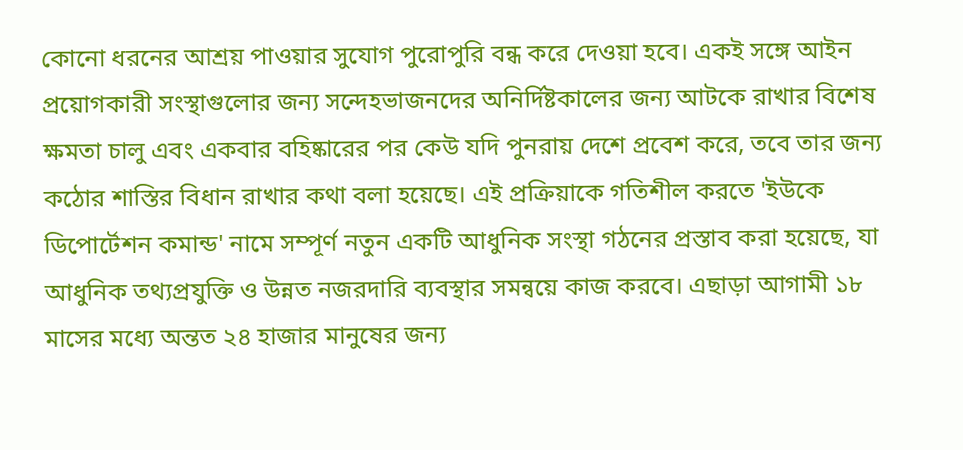কোনো ধরনের আশ্রয় পাওয়ার সুযোগ পুরোপুরি বন্ধ করে দেওয়া হবে। একই সঙ্গে আইন প্রয়োগকারী সংস্থাগুলোর জন্য সন্দেহভাজনদের অনির্দিষ্টকালের জন্য আটকে রাখার বিশেষ ক্ষমতা চালু এবং একবার বহিষ্কারের পর কেউ যদি পুনরায় দেশে প্রবেশ করে, তবে তার জন্য কঠোর শাস্তির বিধান রাখার কথা বলা হয়েছে। এই প্রক্রিয়াকে গতিশীল করতে 'ইউকে ডিপোর্টেশন কমান্ড' নামে সম্পূর্ণ নতুন একটি আধুনিক সংস্থা গঠনের প্রস্তাব করা হয়েছে, যা আধুনিক তথ্যপ্রযুক্তি ও উন্নত নজরদারি ব্যবস্থার সমন্বয়ে কাজ করবে। এছাড়া আগামী ১৮ মাসের মধ্যে অন্তত ২৪ হাজার মানুষের জন্য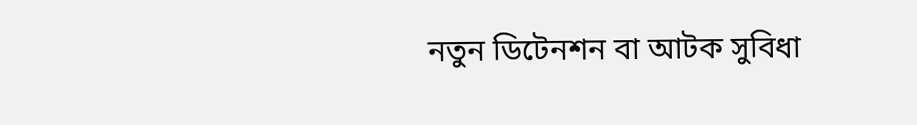নতুন ডিটেনশন বা আটক সুবিধা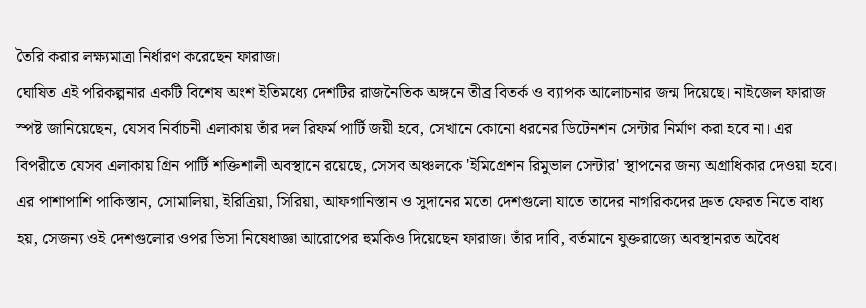তৈরি করার লক্ষ্যমাত্রা নির্ধারণ করেছেন ফারাজ।
ঘোষিত এই পরিকল্পনার একটি বিশেষ অংশ ইতিমধ্যে দেশটির রাজনৈতিক অঙ্গনে তীব্র বিতর্ক ও ব্যাপক আলোচনার জন্ম দিয়েছে। নাইজেল ফারাজ স্পষ্ট জানিয়েছেন, যেসব নির্বাচনী এলাকায় তাঁর দল রিফর্ম পার্টি জয়ী হবে, সেখানে কোনো ধরনের ডিটেনশন সেন্টার নির্মাণ করা হবে না। এর বিপরীতে যেসব এলাকায় গ্রিন পার্টি শক্তিশালী অবস্থানে রয়েছে, সেসব অঞ্চলকে 'ইমিগ্রেশন রিমুভাল সেন্টার' স্থাপনের জন্য অগ্রাধিকার দেওয়া হবে। এর পাশাপাশি পাকিস্তান, সোমালিয়া, ইরিত্রিয়া, সিরিয়া, আফগানিস্তান ও সুদানের মতো দেশগুলো যাতে তাদের নাগরিকদের দ্রুত ফেরত নিতে বাধ্য হয়, সেজন্য ওই দেশগুলোর ওপর ভিসা নিষেধাজ্ঞা আরোপের হুমকিও দিয়েছেন ফারাজ। তাঁর দাবি, বর্তমানে যুক্তরাজ্যে অবস্থানরত অবৈধ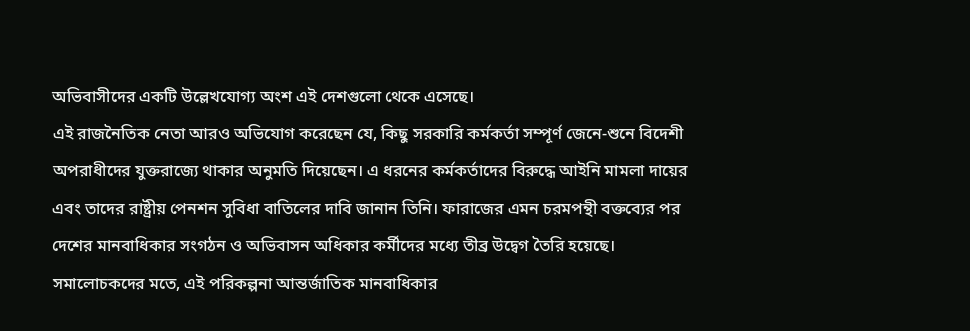অভিবাসীদের একটি উল্লেখযোগ্য অংশ এই দেশগুলো থেকে এসেছে।
এই রাজনৈতিক নেতা আরও অভিযোগ করেছেন যে, কিছু সরকারি কর্মকর্তা সম্পূর্ণ জেনে-শুনে বিদেশী অপরাধীদের যুক্তরাজ্যে থাকার অনুমতি দিয়েছেন। এ ধরনের কর্মকর্তাদের বিরুদ্ধে আইনি মামলা দায়ের এবং তাদের রাষ্ট্রীয় পেনশন সুবিধা বাতিলের দাবি জানান তিনি। ফারাজের এমন চরমপন্থী বক্তব্যের পর দেশের মানবাধিকার সংগঠন ও অভিবাসন অধিকার কর্মীদের মধ্যে তীব্র উদ্বেগ তৈরি হয়েছে। সমালোচকদের মতে, এই পরিকল্পনা আন্তর্জাতিক মানবাধিকার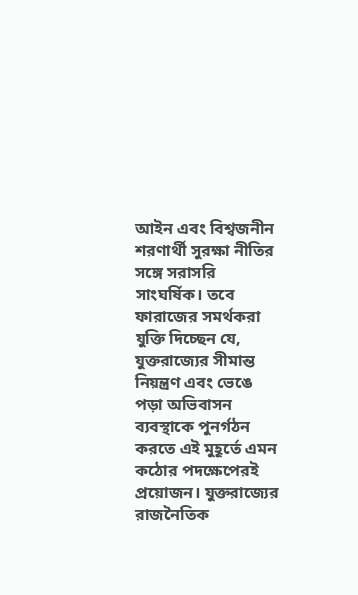আইন এবং বিশ্বজনীন শরণার্থী সুরক্ষা নীতির সঙ্গে সরাসরি সাংঘর্ষিক। তবে ফারাজের সমর্থকরা যুক্তি দিচ্ছেন যে, যুক্তরাজ্যের সীমান্ত নিয়ন্ত্রণ এবং ভেঙে পড়া অভিবাসন ব্যবস্থাকে পুনর্গঠন করতে এই মুহূর্তে এমন কঠোর পদক্ষেপেরই প্রয়োজন। যুক্তরাজ্যের রাজনৈতিক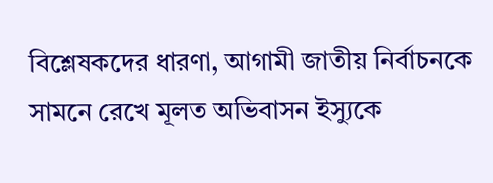বিশ্লেষকদের ধারণা, আগামী জাতীয় নির্বাচনকে সামনে রেখে মূলত অভিবাসন ইস্যুকে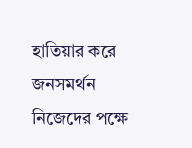হাতিয়ার করে জনসমর্থন নিজেদের পক্ষে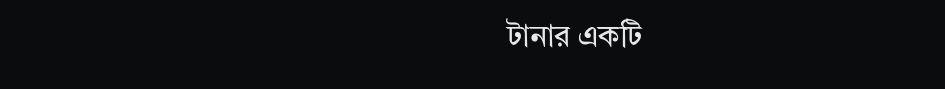টানার একটি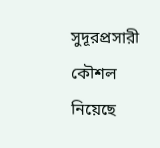সুদূরপ্রসারী কৌশল নিয়েছে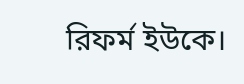রিফর্ম ইউকে।